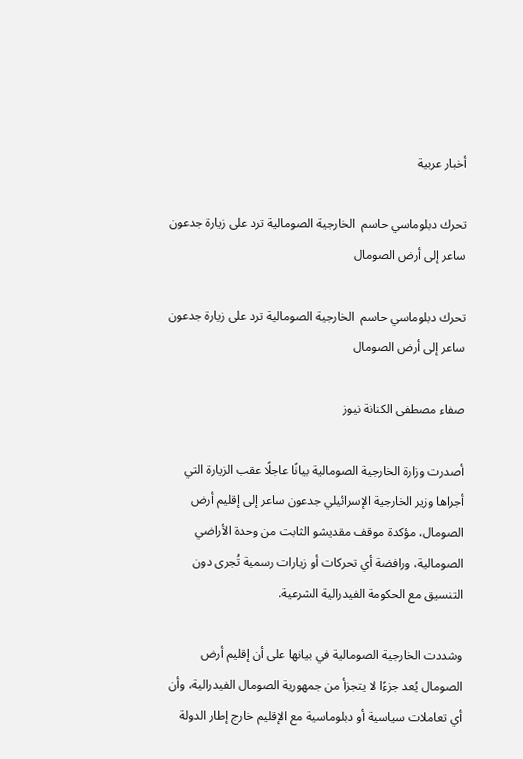أخبار عربية

تحرك دبلوماسي حاسم  الخارجية الصومالية ترد على زيارة جدعون ساعر إلى أرض الصومال

تحرك دبلوماسي حاسم  الخارجية الصومالية ترد على زيارة جدعون ساعر إلى أرض الصومال

صفاء مصطفى الكنانة نيوز

أصدرت وزارة الخارجية الصومالية بيانًا عاجلًا عقب الزيارة التي أجراها وزير الخارجية الإسرائيلي جدعون ساعر إلى إقليم أرض الصومال، مؤكدة موقف مقديشو الثابت من وحدة الأراضي الصومالية، ورافضة أي تحركات أو زيارات رسمية تُجرى دون التنسيق مع الحكومة الفيدرالية الشرعية.

وشددت الخارجية الصومالية في بيانها على أن إقليم أرض الصومال يُعد جزءًا لا يتجزأ من جمهورية الصومال الفيدرالية، وأن أي تعاملات سياسية أو دبلوماسية مع الإقليم خارج إطار الدولة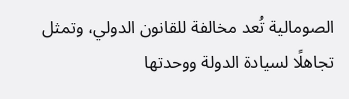الصومالية تُعد مخالفة للقانون الدولي، وتمثل تجاهلًا لسيادة الدولة ووحدتها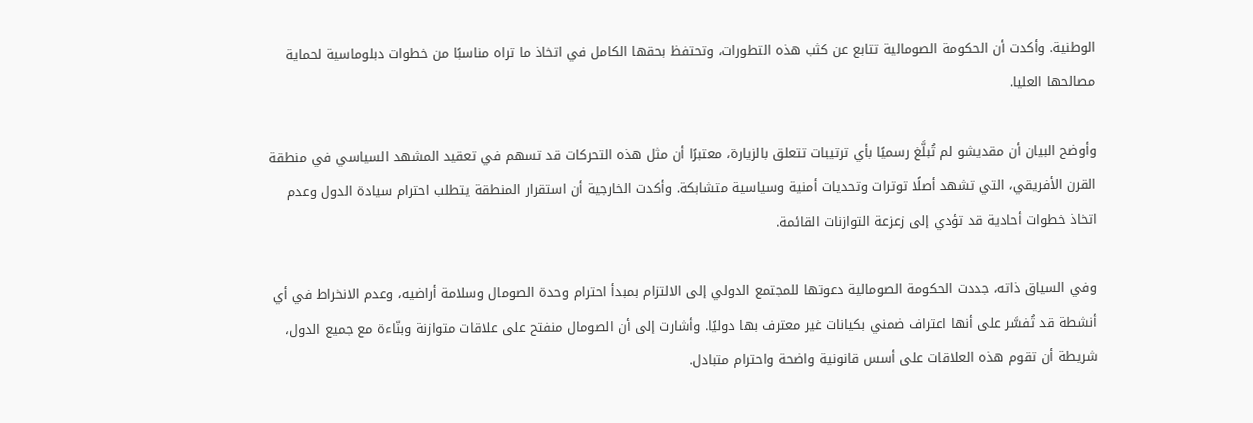الوطنية. وأكدت أن الحكومة الصومالية تتابع عن كثب هذه التطورات، وتحتفظ بحقها الكامل في اتخاذ ما تراه مناسبًا من خطوات دبلوماسية لحماية مصالحها العليا.

وأوضح البيان أن مقديشو لم تُبلَّغ رسميًا بأي ترتيبات تتعلق بالزيارة، معتبرًا أن مثل هذه التحركات قد تسهم في تعقيد المشهد السياسي في منطقة القرن الأفريقي، التي تشهد أصلًا توترات وتحديات أمنية وسياسية متشابكة. وأكدت الخارجية أن استقرار المنطقة يتطلب احترام سيادة الدول وعدم اتخاذ خطوات أحادية قد تؤدي إلى زعزعة التوازنات القائمة.

وفي السياق ذاته، جددت الحكومة الصومالية دعوتها للمجتمع الدولي إلى الالتزام بمبدأ احترام وحدة الصومال وسلامة أراضيه، وعدم الانخراط في أي أنشطة قد تُفسَّر على أنها اعتراف ضمني بكيانات غير معترف بها دوليًا. وأشارت إلى أن الصومال منفتح على علاقات متوازنة وبنّاءة مع جميع الدول، شريطة أن تقوم هذه العلاقات على أسس قانونية واضحة واحترام متبادل.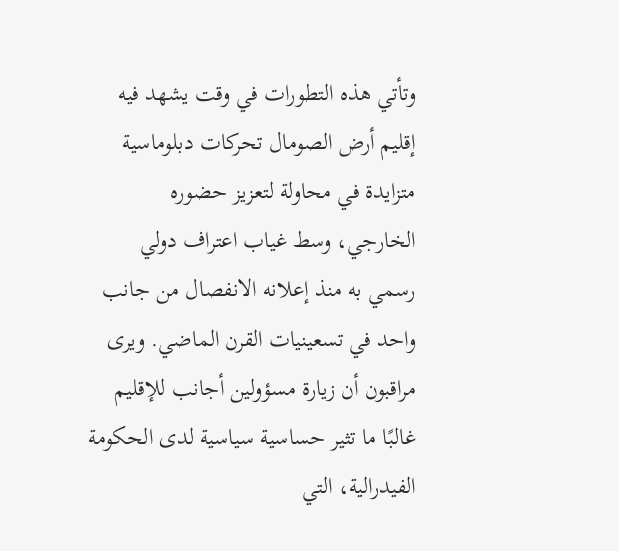وتأتي هذه التطورات في وقت يشهد فيه إقليم أرض الصومال تحركات دبلوماسية متزايدة في محاولة لتعزيز حضوره الخارجي، وسط غياب اعتراف دولي رسمي به منذ إعلانه الانفصال من جانب واحد في تسعينيات القرن الماضي. ويرى مراقبون أن زيارة مسؤولين أجانب للإقليم غالبًا ما تثير حساسية سياسية لدى الحكومة الفيدرالية، التي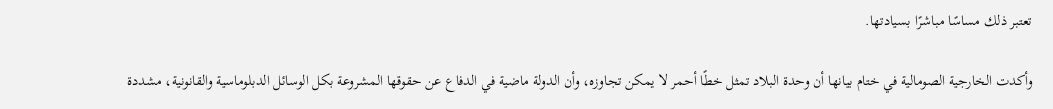تعتبر ذلك مساسًا مباشرًا بسيادتها.

وأكدت الخارجية الصومالية في ختام بيانها أن وحدة البلاد تمثل خطًا أحمر لا يمكن تجاوزه، وأن الدولة ماضية في الدفاع عن حقوقها المشروعة بكل الوسائل الدبلوماسية والقانونية، مشددة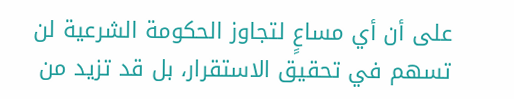على أن أي مساعٍ لتجاوز الحكومة الشرعية لن تسهم في تحقيق الاستقرار، بل قد تزيد من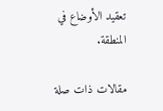تعقيد الأوضاع في المنطقة.

مقالات ذات صلة